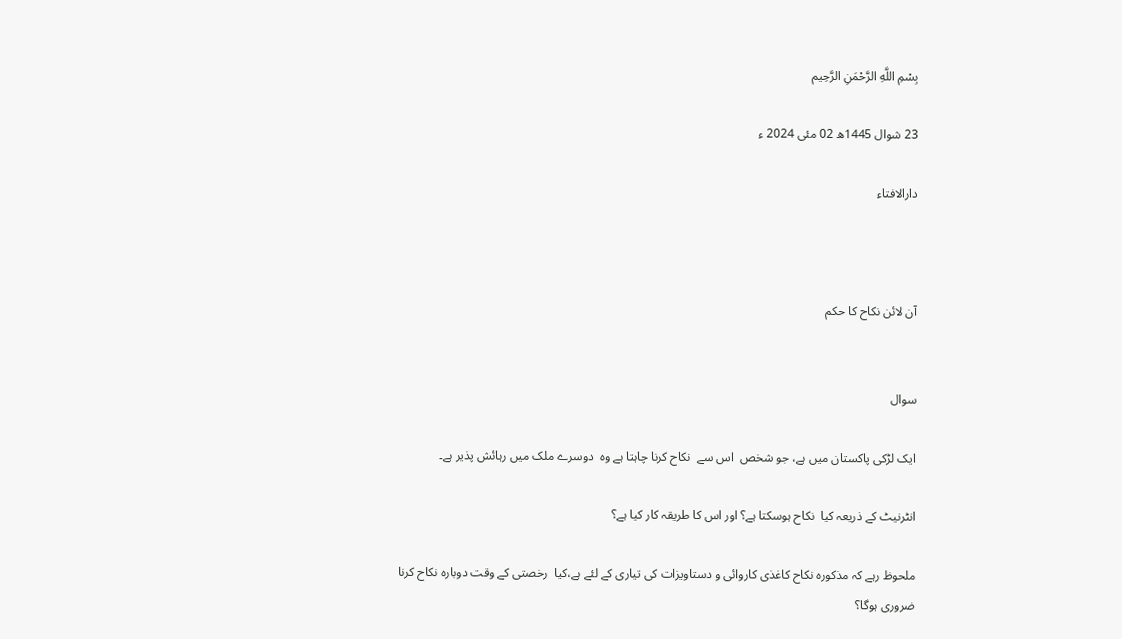بِسْمِ اللَّهِ الرَّحْمَنِ الرَّحِيم

23 شوال 1445ھ 02 مئی 2024 ء

دارالافتاء



آن لائن نکاح کا حکم


سوال

ایک لڑکی پاکستان میں ہے، جو شخص  اس سے  نکاح کرنا چاہتا ہے وہ  دوسرے ملک میں رہائش پذیر ہے۔

انٹرنیٹ کے ذریعہ کیا  نکاح ہوسکتا ہے؟ اور اس کا طریقہ کار کیا ہے؟

ملحوظ رہے کہ مذکورہ نکاح کاغذی کاروائی و دستاویزات کی تیاری کے لئے ہے،کیا  رخصتی کے وقت دوبارہ نکاح کرنا ضروری ہوگا؟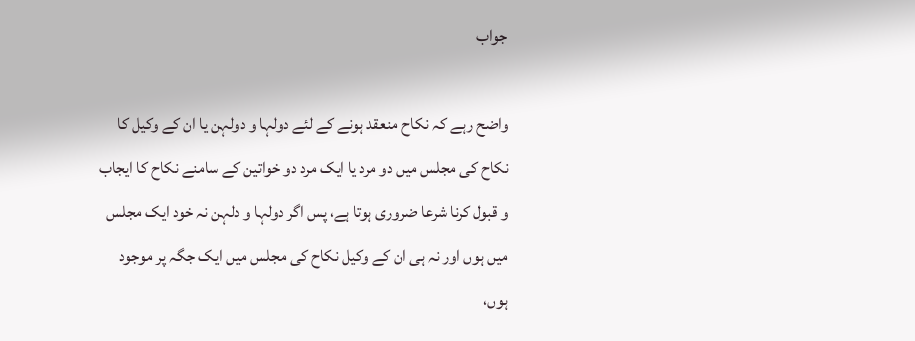جواب

واضح رہے کہ نکاح منعقد ہونے کے لئے دولہا و دولہن یا ان کے وکیل کا  نکاح کی مجلس میں دو مرد یا ایک مرد دو خواتین کے سامنے نکاح کا ایجاب و قبول کرنا شرعا ضروری ہوتا ہے، پس اگر دولہا و دلہن نہ خود ایک مجلس میں ہوں اور نہ ہی ان کے وکیل نکاح کی مجلس میں ایک جگہ پر موجود ہوں،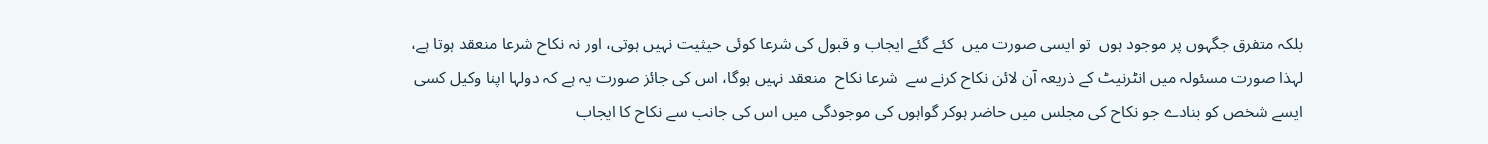بلکہ متفرق جگہوں پر موجود ہوں  تو ایسی صورت میں  کئے گئے ایجاب و قبول کی شرعا کوئی حیثیت نہیں ہوتی، اور نہ نکاح شرعا منعقد ہوتا ہے، لہذا صورت مسئولہ میں انٹرنیٹ کے ذریعہ آن لائن نکاح کرنے سے  شرعا نکاح  منعقد نہیں ہوگا، اس کی جائز صورت یہ ہے کہ دولہا اپنا وکیل کسی ایسے شخص کو بنادے جو نکاح کی مجلس میں حاضر ہوکر گواہوں کی موجودگی میں اس کی جانب سے نکاح کا ایجاب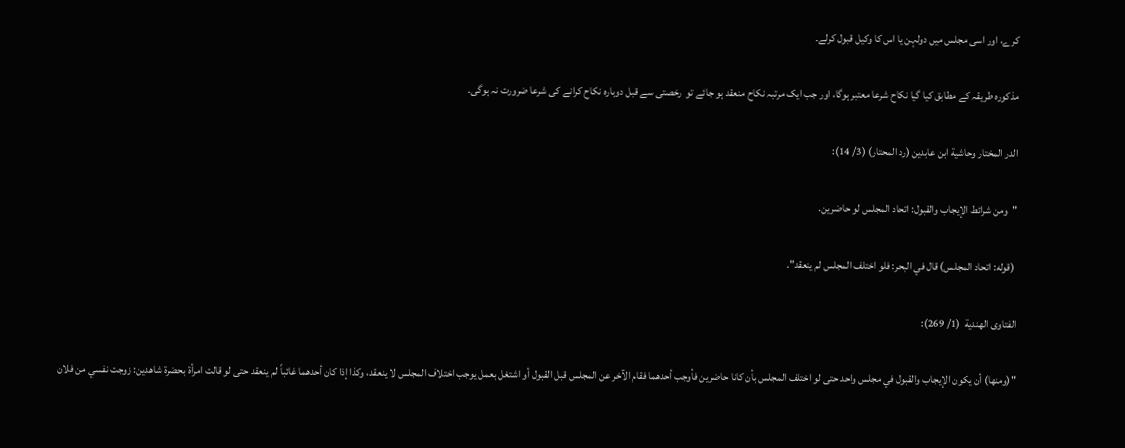کرے، اور اسی مجلس میں دولہن یا اس کا وکیل قبول کرلے۔

مذکورہ طریقہ کے مطابق کیا گیا نکاح شرعا معتبر ہوگا، اور جب ایک مرتبہ نکاح منعقد ہو جائے تو  رخصتی سے قبل دوبارہ نکاح کرانے کی شرعا ضرورت نہ ہوگی۔

الدر المختار وحاشية ابن عابدين (رد المحتار) (3/ 14):

"ومن شرائط الإيجاب والقبول: اتحاد المجلس لو حاضرين.

 (قوله: اتحاد المجلس) قال في البحر: فلو اختلف المجلس لم ينعقد".

الفتاوى الهندية  (1/ 269):

"(ومنها) أن يكون الإيجاب والقبول في مجلس واحد حتى لو اختلف المجلس بأن كانا حاضرين فأوجب أحدهما فقام الآخر عن المجلس قبل القبول أو اشتغل بعمل يوجب اختلاف المجلس لا ينعقد، وكذا إذا كان أحدهما غائباً لم ينعقد حتى لو قالت امرأة بحضرة شاهدين: زوجت نفسي من فلان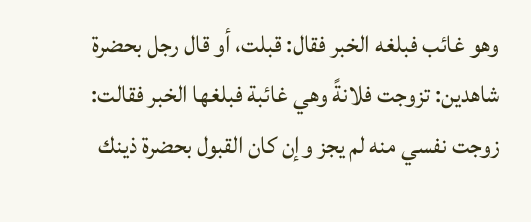وهو غائب فبلغه الخبر فقال: قبلت، أو قال رجل بحضرة شاهدين: تزوجت فلانةً وهي غائبة فبلغها الخبر فقالت: زوجت نفسي منه لم يجز وإن كان القبول بحضرة ذينك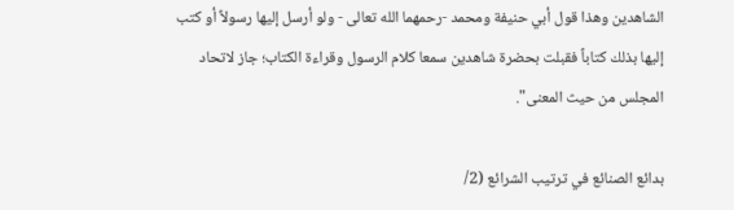الشاهدين وهذا قول أبي حنيفة ومحمد -رحمهما الله تعالى - ولو أرسل إليها رسولاً أو كتب إليها بذلك كتاباً فقبلت بحضرة شاهدين سمعا كلام الرسول وقراءة الكتاب؛ جاز لاتحاد المجلس من حيث المعنى".

بدائع الصنائع في ترتيب الشرائع (2/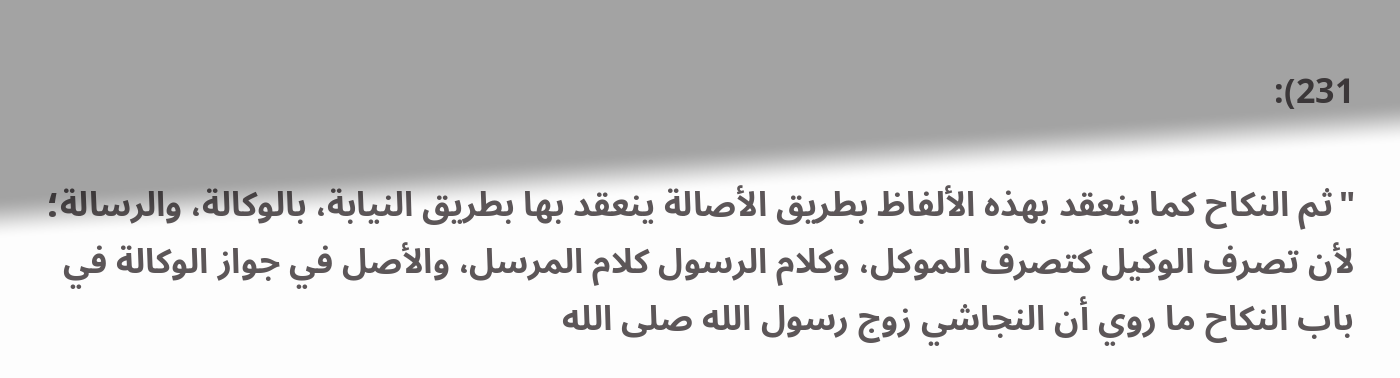231):

"ثم النكاح كما ينعقد بهذه الألفاظ بطريق الأصالة ينعقد بها بطريق النيابة، بالوكالة، والرسالة؛ لأن تصرف الوكيل كتصرف الموكل، وكلام الرسول كلام المرسل، والأصل في جواز الوكالة في باب النكاح ما روي أن النجاشي زوج رسول الله صلى الله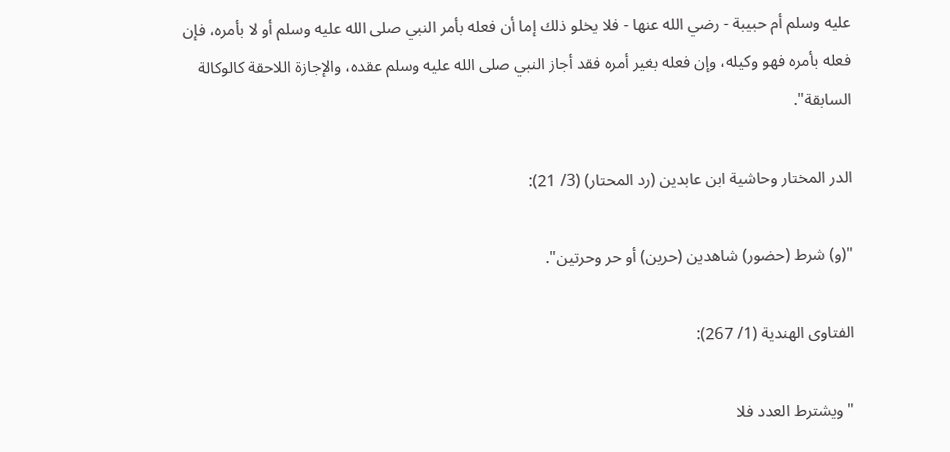عليه وسلم أم حبيبة - رضي الله عنها - فلا يخلو ذلك إما أن فعله بأمر النبي صلى الله عليه وسلم أو لا بأمره، فإن فعله بأمره فهو وكيله، وإن فعله بغير أمره فقد أجاز النبي صلى الله عليه وسلم عقده، والإجازة اللاحقة كالوكالة السابقة".

الدر المختار وحاشية ابن عابدين (رد المحتار) (3/ 21):

"(و) شرط (حضور) شاهدين (حرين) أو حر وحرتين".

الفتاوى الهندية (1/ 267):

"ويشترط العدد فلا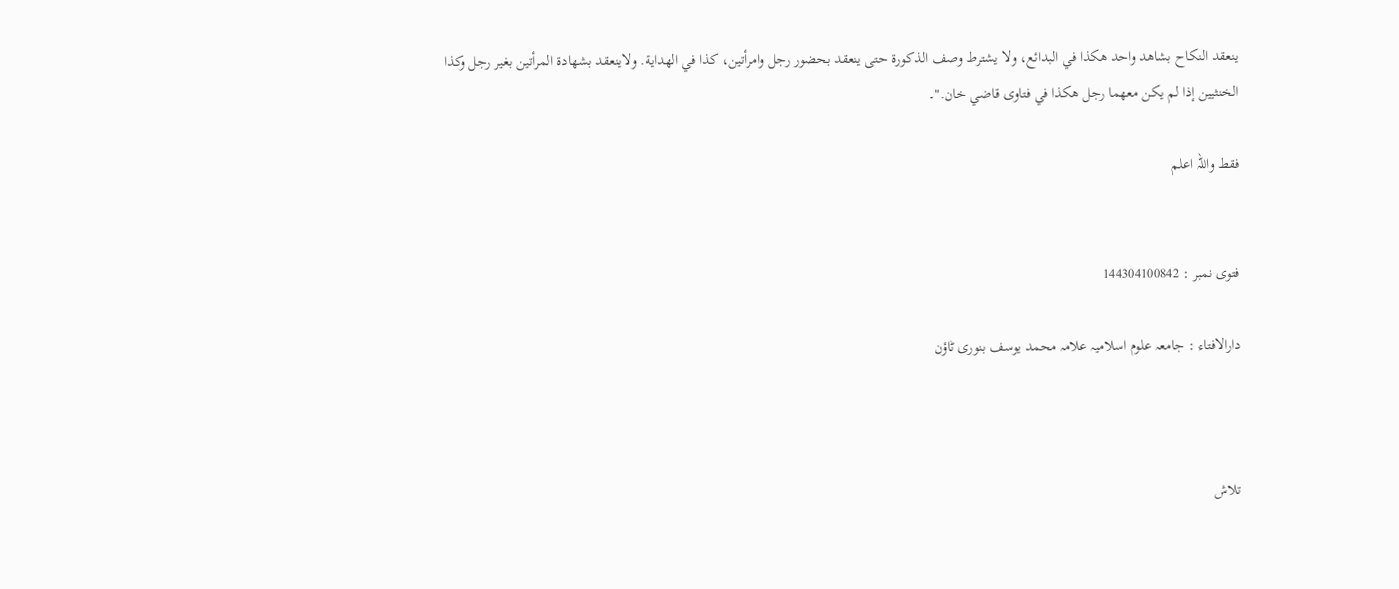ينعقد النكاح بشاهد واحد هكذا في البدائع، ولا يشترط وصف الذكورة حتى ينعقد بحضور رجل وامرأتين، كذا في الهداية. ولاينعقد بشهادة المرأتين بغير رجل وكذا الخنثيين إذا لم يكن معهما رجل هكذا في فتاوى قاضي خان."۔

فقط واللہ اعلم


فتوی نمبر : 144304100842

دارالافتاء : جامعہ علوم اسلامیہ علامہ محمد یوسف بنوری ٹاؤن



تلاش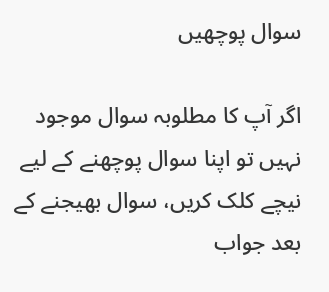سوال پوچھیں

اگر آپ کا مطلوبہ سوال موجود نہیں تو اپنا سوال پوچھنے کے لیے نیچے کلک کریں، سوال بھیجنے کے بعد جواب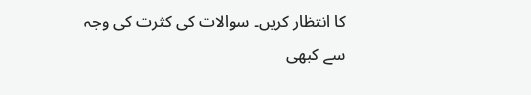کا انتظار کریں۔ سوالات کی کثرت کی وجہ سے کبھی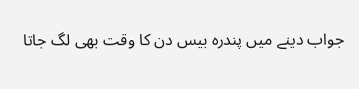جواب دینے میں پندرہ بیس دن کا وقت بھی لگ جاتا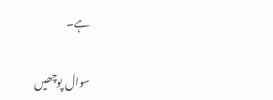ہے۔

سوال پوچھیں